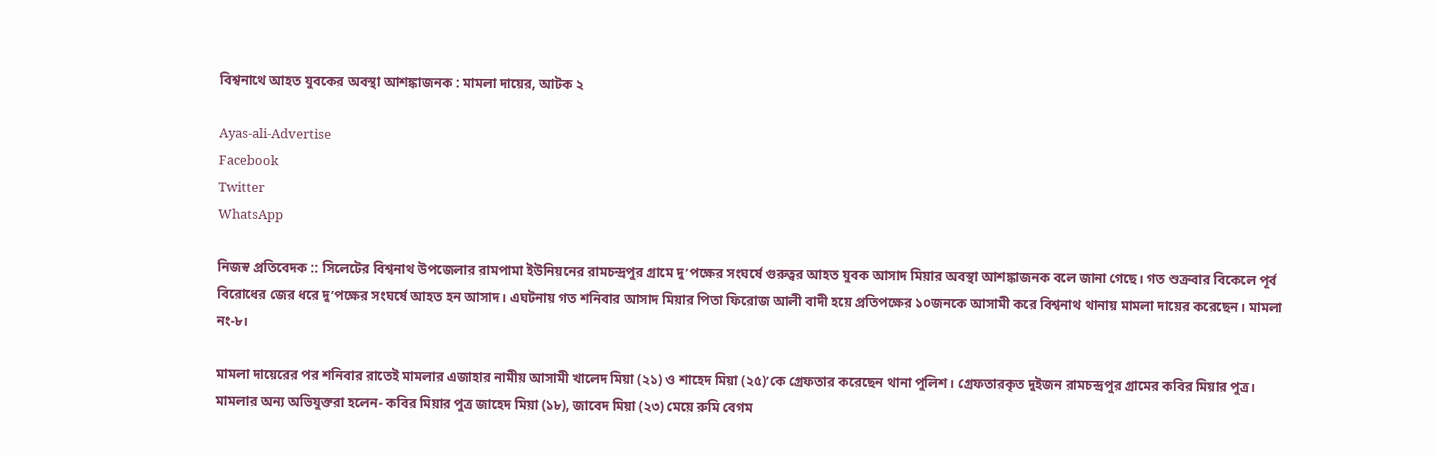বিশ্বনাথে আহত যুবকের অবস্থা আশঙ্কাজনক : মামলা দায়ের, আটক ২

Ayas-ali-Advertise
Facebook
Twitter
WhatsApp

নিজস্ব প্রতিবেদক :: সিলেটের বিশ্বনাথ উপজেলার রামপামা ইউনিয়নের রামচন্দ্রপুর গ্রামে দু’পক্ষের সংঘর্ষে গুরুত্বর আহত যুবক আসাদ মিয়ার অবস্থা আশঙ্কাজনক বলে জানা গেছে। গত শুক্রবার বিকেলে পূর্ব বিরোধের জের ধরে দু’পক্ষের সংঘর্ষে আহত হন আসাদ। এঘটনায় গত শনিবার আসাদ মিয়ার পিতা ফিরোজ আলী বাদী হয়ে প্রতিপক্ষের ১০জনকে আসামী করে বিশ্বনাথ থানায় মামলা দায়ের করেছেন। মামলা নং-৮।

মামলা দায়েরের পর শনিবার রাতেই মামলার এজাহার নামীয় আসামী খালেদ মিয়া (২১) ও শাহেদ মিয়া (২৫)’কে গ্রেফতার করেছেন থানা পুলিশ। গ্রেফতারকৃত দুইজন রামচন্দ্রপুর গ্রামের কবির মিয়ার পুত্র। মামলার অন্য অভিযুক্তরা হলেন- কবির মিয়ার পুত্র জাহেদ মিয়া (১৮), জাবেদ মিয়া (২৩) মেয়ে রুমি বেগম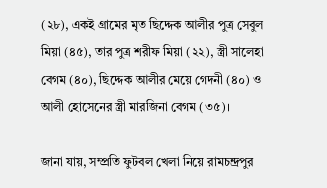(২৮), একই গ্রামের মৃত ছিদ্দেক আলীর পুত্র সেবুল মিয়া (৪৫), তার পুত্র শরীফ মিয়া (২২), স্ত্রী সালেহা বেগম (৪০), ছিদ্দেক আলীর মেয়ে গেদনী (৪০) ও আলী হোসেনের স্ত্রী মারজিনা বেগম (৩৫)।

জানা যায়, সম্প্রতি ফুটবল খেলা নিয়ে রামচন্দ্রপুর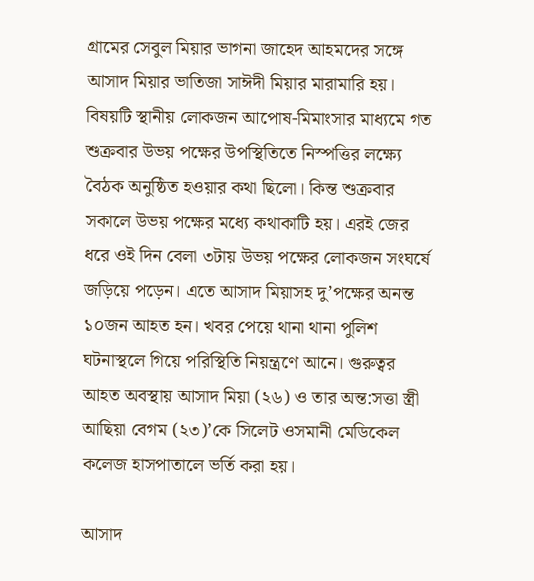গ্রামের সেবুল মিয়ার ভাগনা জাহেদ আহমদের সঙ্গে আসাদ মিয়ার ভাতিজা সাঈদী মিয়ার মারামারি হয়। বিষয়টি স্থানীয় লোকজন আপোষ-মিমাংসার মাধ্যমে গত শুক্রবার উভয় পক্ষের উপস্থিতিতে নিস্পত্তির লক্ষ্যে বৈঠক অনুষ্ঠিত হওয়ার কথা ছিলো। কিন্ত শুক্রবার সকালে উভয় পক্ষের মধ্যে কথাকাটি হয়। এরই জের ধরে ওই দিন বেলা ৩টায় উভয় পক্ষের লোকজন সংঘর্ষে জড়িয়ে পড়েন। এতে আসাদ মিয়াসহ দু’পক্ষের অনন্ত ১০জন আহত হন। খবর পেয়ে থানা থানা পুলিশ ঘটনাস্থলে গিয়ে পরিস্থিতি নিয়ন্ত্রণে আনে। গুরুত্বর আহত অবস্থায় আসাদ মিয়া (২৬) ও তার অন্ত:সত্তা স্ত্রী আছিয়া বেগম (২৩)’কে সিলেট ওসমানী মেডিকেল কলেজ হাসপাতালে ভর্তি করা হয়।

আসাদ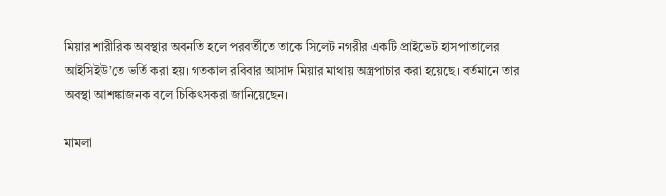মিয়ার শারীরিক অবস্থার অবনতি হলে পরবর্তীতে তাকে সিলেট নগরীর একটি প্রাইভেট হাসপাতালের আইসিইউ’তে ভর্তি করা হয়। গতকাল রবিবার আসাদ মিয়ার মাথায় অস্ত্রপাচার করা হয়েছে। বর্তমানে তার অবস্থা আশঙ্কাজনক বলে চিকিৎসকরা জানিয়েছেন।

মামলা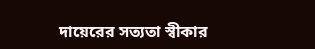দায়েরের সত্যতা স্বীকার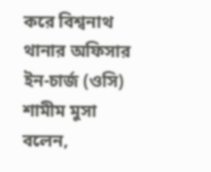করে বিশ্বনাথ থানার অফিসার ইন-চার্জ (ওসি) শামীম মুসা বলেন,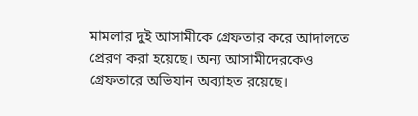মামলার দুই আসামীকে গ্রেফতার করে আদালতে প্রেরণ করা হয়েছে। অন্য আসামীদেরকেও গ্রেফতারে অভিযান অব্যাহত রয়েছে।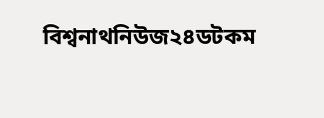বিশ্বনাথনিউজ২৪ডটকম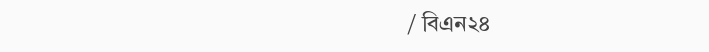/ বিএন২৪